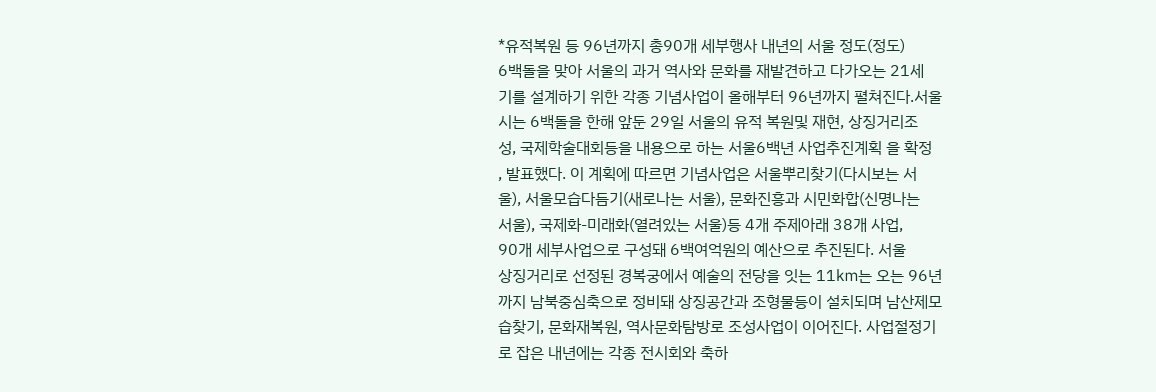*유적복원 등 96년까지 총90개 세부행사 내년의 서울 정도(정도)
6백돌을 맞아 서울의 과거 역사와 문화를 재발견하고 다가오는 21세
기를 설계하기 위한 각종 기념사업이 올해부터 96년까지 펼쳐진다.서울
시는 6백돌을 한해 앞둔 29일 서울의 유적 복원및 재현, 상징거리조
성, 국제학술대회등을 내용으로 하는 서울6백년 사업추진계획 을 확정
, 발표했다. 이 계획에 따르면 기념사업은 서울뿌리찾기(다시보는 서
울), 서울모습다듬기(새로나는 서울), 문화진흥과 시민화합(신명나는
서울), 국제화-미래화(열려있는 서울)등 4개 주제아래 38개 사업,
90개 세부사업으로 구성돼 6백여억원의 예산으로 추진된다. 서울
상징거리로 선정된 경복궁에서 예술의 전당을 잇는 11㎞는 오는 96년
까지 남북중심축으로 정비돼 상징공간과 조형물등이 설치되며 남산제모
습찾기, 문화재복원, 역사문화탐방로 조성사업이 이어진다. 사업절정기
로 잡은 내년에는 각종 전시회와 축하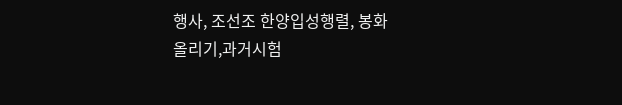행사, 조선조 한양입성행렬, 봉화
올리기,과거시험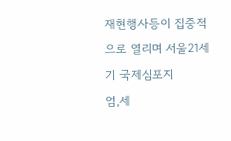재현행사등이 집중적으로 열리며 서울21세기 국제심포지
엄,세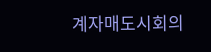계자매도시회의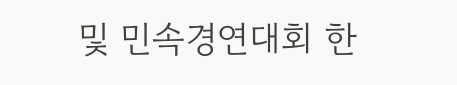및 민속경연대회 한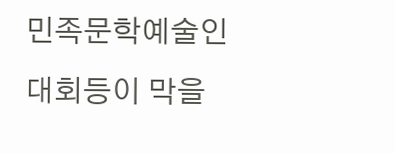민족문학예술인대회등이 막을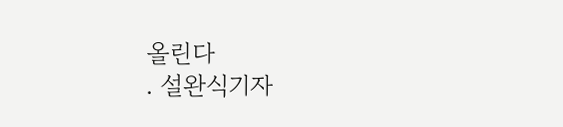올린다
. 설완식기자